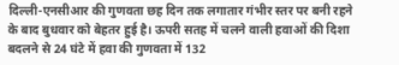दिल्ली-एनसीआर की गुणवता छह दिन तक लगातार गंभीर स्तर पर बनी रहने के बाद बुधवार को बेहतर हुई है। ऊपरी सतह में चलने वाली हवाओं की दिशा बदलने से 24 घंटे में हवा की गुणवता में 132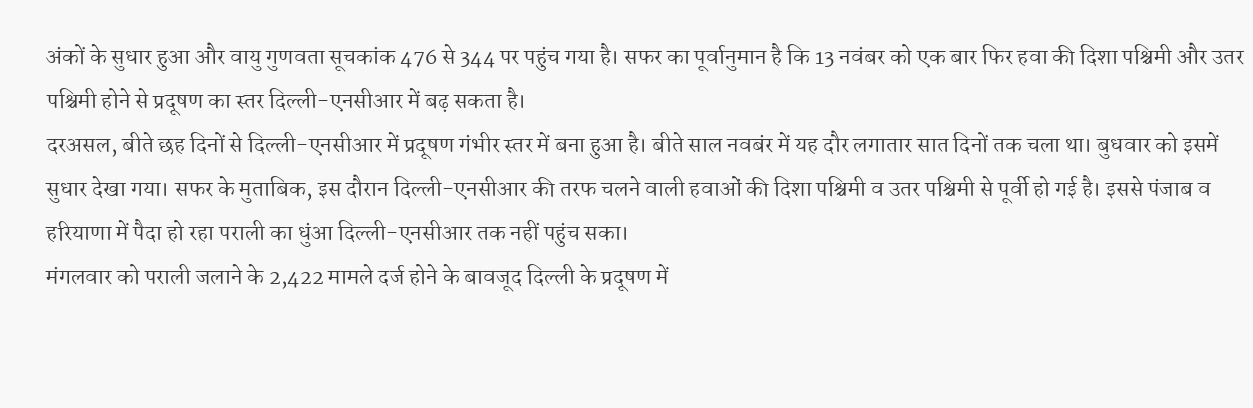अंकों के सुधार हुआ और वायु गुणवता सूचकांक 476 से 344 पर पहुंच गया है। सफर का पूर्वानुमान है कि 13 नवंबर को एक बार फिर हवा की दिशा पश्चिमी और उतर पश्चिमी होने से प्रदूषण का स्तर दिल्ली-एनसीआर में बढ़ सकता है।
दरअसल, बीते छह दिनों से दिल्ली-एनसीआर में प्रदूषण गंभीर स्तर में बना हुआ है। बीते साल नवबंर में यह दौर लगातार सात दिनों तक चला था। बुधवार को इसमें सुधार देखा गया। सफर के मुताबिक, इस दौरान दिल्ली-एनसीआर की तरफ चलने वाली हवाओं की दिशा पश्चिमी व उतर पश्चिमी से पूर्वी हो गई है। इससे पंजाब व हरियाणा में पैदा हो रहा पराली का धुंआ दिल्ली-एनसीआर तक नहीं पहुंच सका।
मंगलवार को पराली जलाने के 2,422 मामले दर्ज होने के बावजूद दिल्ली के प्रदूषण में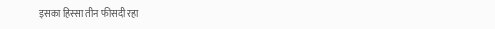इसका हिस्सा तीन फीसदी रहा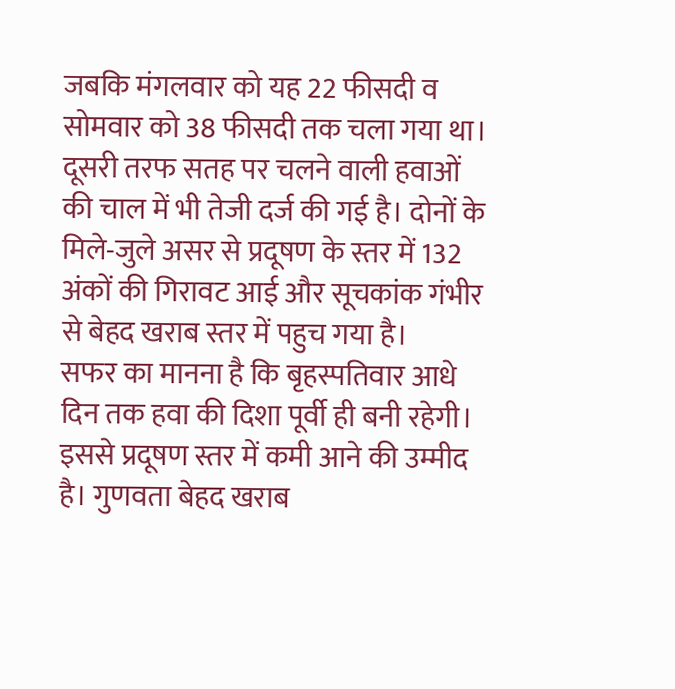जबकि मंगलवार को यह 22 फीसदी व सोमवार को 38 फीसदी तक चला गया था। दूसरी तरफ सतह पर चलने वाली हवाओं की चाल में भी तेजी दर्ज की गई है। दोनों के मिले-जुले असर से प्रदूषण के स्तर में 132 अंकों की गिरावट आई और सूचकांक गंभीर से बेहद खराब स्तर में पहुच गया है।
सफर का मानना है कि बृहस्पतिवार आधे दिन तक हवा की दिशा पूर्वी ही बनी रहेगी। इससे प्रदूषण स्तर में कमी आने की उम्मीद है। गुणवता बेहद खराब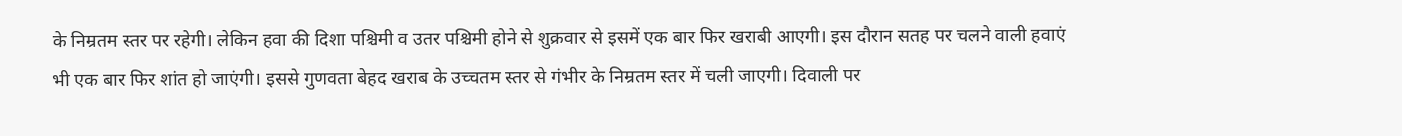के निम्रतम स्तर पर रहेगी। लेकिन हवा की दिशा पश्चिमी व उतर पश्चिमी होने से शुक्रवार से इसमें एक बार फिर खराबी आएगी। इस दौरान सतह पर चलने वाली हवाएं भी एक बार फिर शांत हो जाएंगी। इससे गुणवता बेहद खराब के उच्चतम स्तर से गंभीर के निम्रतम स्तर में चली जाएगी। दिवाली पर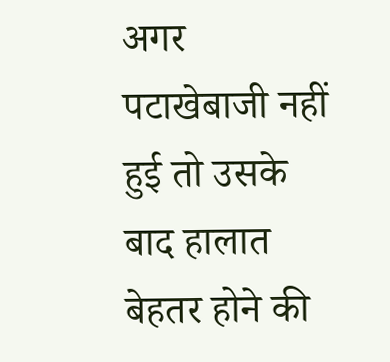अगर पटाखेबाजी नहीं हुई तो उसके बाद हालात बेहतर होने की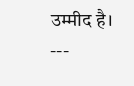उम्मीद है।
---